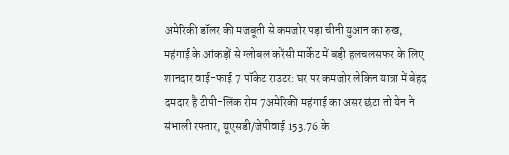अमेरिकी डॉलर की मजबूती से कमजोर पड़ा चीनी युआन का रुख, महंगाई के आंकड़ों से ग्लोबल करेंसी मार्केट में बड़ी हलचलसफर के लिए शानदार वाई-फाई 7 पॉकेट राउटर: घर पर कमजोर लेकिन यात्रा में बेहद दमदार है टीपी-लिंक रोम 7अमेरिकी महंगाई का असर छंटा तो येन ने संभाली रफ्तार, यूएसडी/जेपीवाई 153.76 के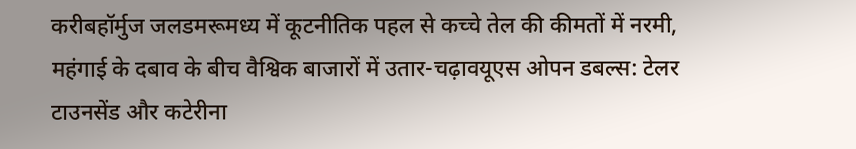करीबहॉर्मुज जलडमरूमध्य में कूटनीतिक पहल से कच्चे तेल की कीमतों में नरमी, महंगाई के दबाव के बीच वैश्विक बाजारों में उतार-चढ़ावयूएस ओपन डबल्स: टेलर टाउनसेंड और कटेरीना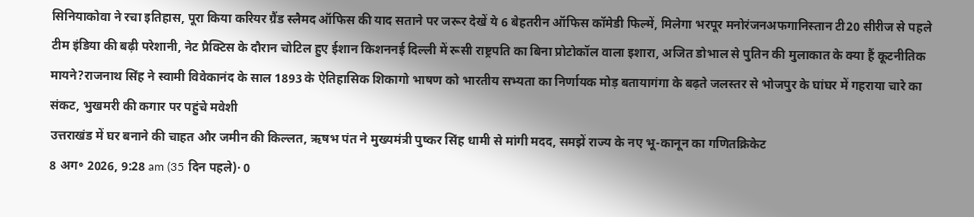सिनियाकोवा ने रचा इतिहास, पूरा किया करियर ग्रैंड स्लैमद ऑफिस की याद सताने पर जरूर देखें ये 6 बेहतरीन ऑफिस कॉमेडी फिल्में, मिलेगा भरपूर मनोरंजनअफगानिस्तान टी20 सीरीज से पहले टीम इंडिया की बढ़ी परेशानी, नेट प्रैक्टिस के दौरान चोटिल हुए ईशान किशननई दिल्ली में रूसी राष्ट्रपति का बिना प्रोटोकॉल वाला इशारा, अजित डोभाल से पुतिन की मुलाकात के क्या हैं कूटनीतिक मायने?राजनाथ सिंह ने स्वामी विवेकानंद के साल 1893 के ऐतिहासिक शिकागो भाषण को भारतीय सभ्यता का निर्णायक मोड़ बतायागंगा के बढ़ते जलस्तर से भोजपुर के घांघर में गहराया चारे का संकट, भुखमरी की कगार पर पहुंचे मवेशी
उत्तराखंड में घर बनाने की चाहत और जमीन की किल्लत, ऋषभ पंत ने मुख्यमंत्री पुष्कर सिंह धामी से मांगी मदद, समझें राज्य के नए भू-कानून का गणितक्रिकेट
8 अग॰ 2026, 9:28 am (35 दिन पहले)· 0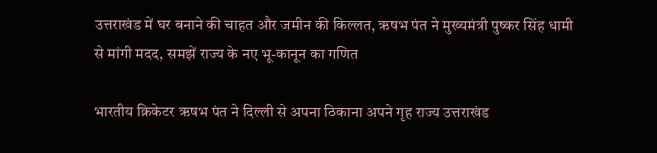उत्तराखंड में घर बनाने की चाहत और जमीन की किल्लत, ऋषभ पंत ने मुख्यमंत्री पुष्कर सिंह धामी से मांगी मदद, समझें राज्य के नए भू-कानून का गणित

भारतीय क्रिकेटर ऋषभ पंत ने दिल्ली से अपना ठिकाना अपने गृह राज्य उत्तराखंड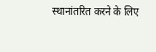स्थानांतरित करने के लिए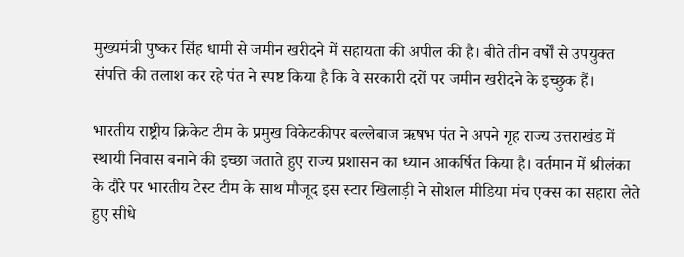मुख्यमंत्री पुष्कर सिंह धामी से जमीन खरीदने में सहायता की अपील की है। बीते तीन वर्षों से उपयुक्त संपत्ति की तलाश कर रहे पंत ने स्पष्ट किया है कि वे सरकारी दरों पर जमीन खरीदने के इच्छुक हैं।

भारतीय राष्ट्रीय क्रिकेट टीम के प्रमुख विकेटकीपर बल्लेबाज ऋषभ पंत ने अपने गृह राज्य उत्तराखंड में स्थायी निवास बनाने की इच्छा जताते हुए राज्य प्रशासन का ध्यान आकर्षित किया है। वर्तमान में श्रीलंका के दौरे पर भारतीय टेस्ट टीम के साथ मौजूद इस स्टार खिलाड़ी ने सोशल मीडिया मंच एक्स का सहारा लेते हुए सीधे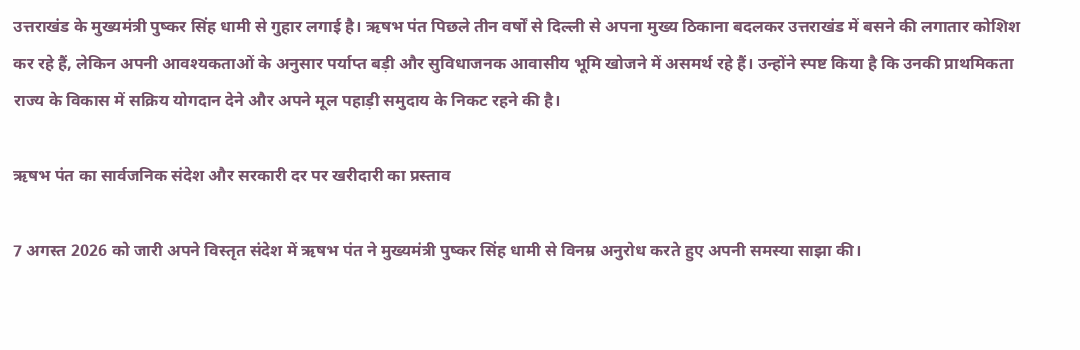उत्तराखंड के मुख्यमंत्री पुष्कर सिंह धामी से गुहार लगाई है। ऋषभ पंत पिछले तीन वर्षों से दिल्ली से अपना मुख्य ठिकाना बदलकर उत्तराखंड में बसने की लगातार कोशिश कर रहे हैं, लेकिन अपनी आवश्यकताओं के अनुसार पर्याप्त बड़ी और सुविधाजनक आवासीय भूमि खोजने में असमर्थ रहे हैं। उन्होंने स्पष्ट किया है कि उनकी प्राथमिकता राज्य के विकास में सक्रिय योगदान देने और अपने मूल पहाड़ी समुदाय के निकट रहने की है।

ऋषभ पंत का सार्वजनिक संदेश और सरकारी दर पर खरीदारी का प्रस्ताव

7 अगस्त 2026 को जारी अपने विस्तृत संदेश में ऋषभ पंत ने मुख्यमंत्री पुष्कर सिंह धामी से विनम्र अनुरोध करते हुए अपनी समस्या साझा की।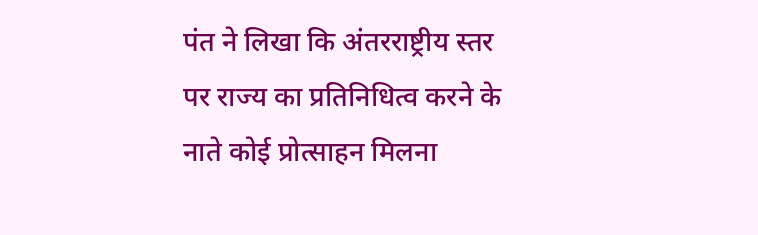पंत ने लिखा कि अंतरराष्ट्रीय स्तर पर राज्य का प्रतिनिधित्व करने के नाते कोई प्रोत्साहन मिलना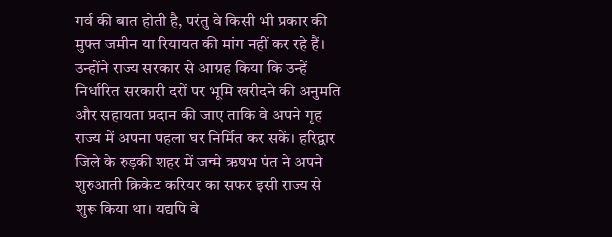गर्व की बात होती है, परंतु वे किसी भी प्रकार की मुफ्त जमीन या रियायत की मांग नहीं कर रहे हैं। उन्होंने राज्य सरकार से आग्रह किया कि उन्हें निर्धारित सरकारी दरों पर भूमि खरीदने की अनुमति और सहायता प्रदान की जाए ताकि वे अपने गृह राज्य में अपना पहला घर निर्मित कर सकें। हरिद्वार जिले के रुड़की शहर में जन्मे ऋषभ पंत ने अपने शुरुआती क्रिकेट करियर का सफर इसी राज्य से शुरू किया था। यद्यपि वे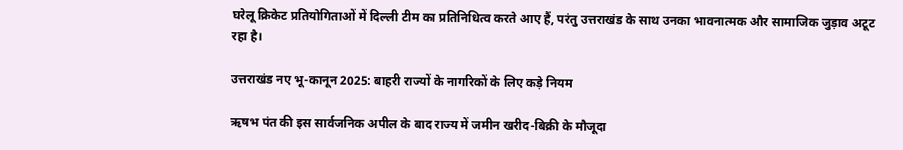घरेलू क्रिकेट प्रतियोगिताओं में दिल्ली टीम का प्रतिनिधित्व करते आए हैं, परंतु उत्तराखंड के साथ उनका भावनात्मक और सामाजिक जुड़ाव अटूट रहा है।

उत्तराखंड नए भू-कानून 2025: बाहरी राज्यों के नागरिकों के लिए कड़े नियम

ऋषभ पंत की इस सार्वजनिक अपील के बाद राज्य में जमीन खरीद-बिक्री के मौजूदा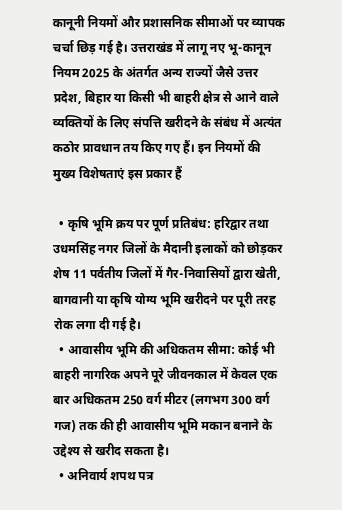कानूनी नियमों और प्रशासनिक सीमाओं पर व्यापक चर्चा छिड़ गई है। उत्तराखंड में लागू नए भू-कानून नियम 2025 के अंतर्गत अन्य राज्यों जैसे उत्तर प्रदेश, बिहार या किसी भी बाहरी क्षेत्र से आने वाले व्यक्तियों के लिए संपत्ति खरीदने के संबंध में अत्यंत कठोर प्रावधान तय किए गए हैं। इन नियमों की मुख्य विशेषताएं इस प्रकार हैं

  • कृषि भूमि क्रय पर पूर्ण प्रतिबंध: हरिद्वार तथा उधमसिंह नगर जिलों के मैदानी इलाकों को छोड़कर शेष 11 पर्वतीय जिलों में गैर-निवासियों द्वारा खेती, बागवानी या कृषि योग्य भूमि खरीदने पर पूरी तरह रोक लगा दी गई है।
  • आवासीय भूमि की अधिकतम सीमा: कोई भी बाहरी नागरिक अपने पूरे जीवनकाल में केवल एक बार अधिकतम 250 वर्ग मीटर (लगभग 300 वर्ग गज) तक की ही आवासीय भूमि मकान बनाने के उद्देश्य से खरीद सकता है।
  • अनिवार्य शपथ पत्र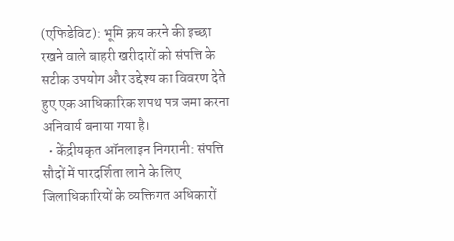(एफिडेविट): भूमि क्रय करने की इच्छा रखने वाले बाहरी खरीदारों को संपत्ति के सटीक उपयोग और उद्देश्य का विवरण देते हुए एक आधिकारिक शपथ पत्र जमा करना अनिवार्य बनाया गया है।
  • केंद्रीयकृत ऑनलाइन निगरानी: संपत्ति सौदों में पारदर्शिता लाने के लिए जिलाधिकारियों के व्यक्तिगत अधिकारों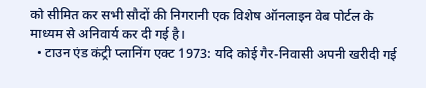को सीमित कर सभी सौदों की निगरानी एक विशेष ऑनलाइन वेब पोर्टल के माध्यम से अनिवार्य कर दी गई है।
  • टाउन एंड कंट्री प्लानिंग एक्ट 1973: यदि कोई गैर-निवासी अपनी खरीदी गई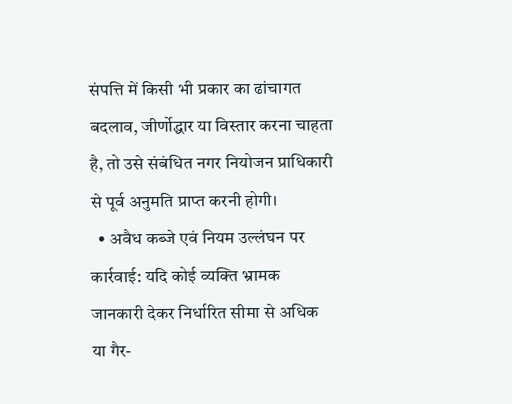संपत्ति में किसी भी प्रकार का ढांचागत बदलाव, जीर्णोद्धार या विस्तार करना चाहता है, तो उसे संबंधित नगर नियोजन प्राधिकारी से पूर्व अनुमति प्राप्त करनी होगी।
  • अवैध कब्जे एवं नियम उल्लंघन पर कार्रवाई: यदि कोई व्यक्ति भ्रामक जानकारी देकर निर्धारित सीमा से अधिक या गैर-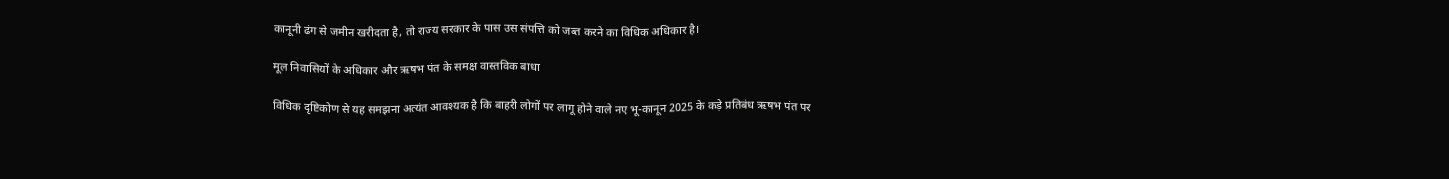कानूनी ढंग से जमीन खरीदता है, तो राज्य सरकार के पास उस संपत्ति को जब्त करने का विधिक अधिकार है।

मूल निवासियों के अधिकार और ऋषभ पंत के समक्ष वास्तविक बाधा

विधिक दृष्टिकोण से यह समझना अत्यंत आवश्यक है कि बाहरी लोगों पर लागू होने वाले नए भू-कानून 2025 के कड़े प्रतिबंध ऋषभ पंत पर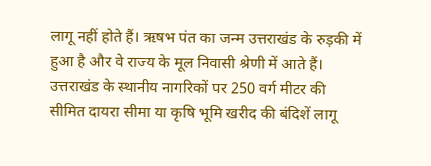लागू नहीं होते हैं। ऋषभ पंत का जन्म उत्तराखंड के रुड़की में हुआ है और वे राज्य के मूल निवासी श्रेणी में आते हैं। उत्तराखंड के स्थानीय नागरिकों पर 250 वर्ग मीटर की सीमित दायरा सीमा या कृषि भूमि खरीद की बंदिशें लागू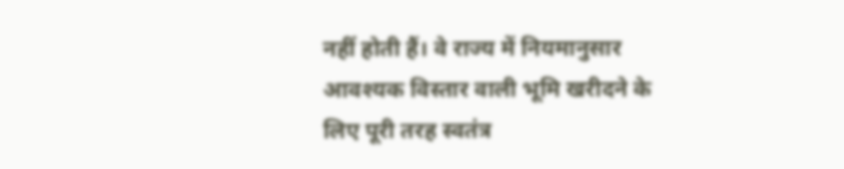नहीं होती हैं। वे राज्य में नियमानुसार आवश्यक विस्तार वाली भूमि खरीदने के लिए पूरी तरह स्वतंत्र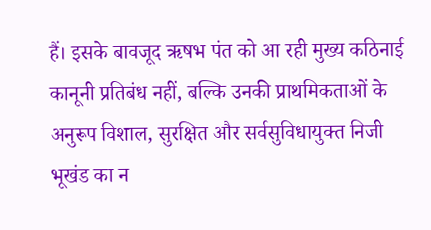हैं। इसके बावजूद ऋषभ पंत को आ रही मुख्य कठिनाई कानूनी प्रतिबंध नहीं, बल्कि उनकी प्राथमिकताओं के अनुरूप विशाल, सुरक्षित और सर्वसुविधायुक्त निजी भूखंड का न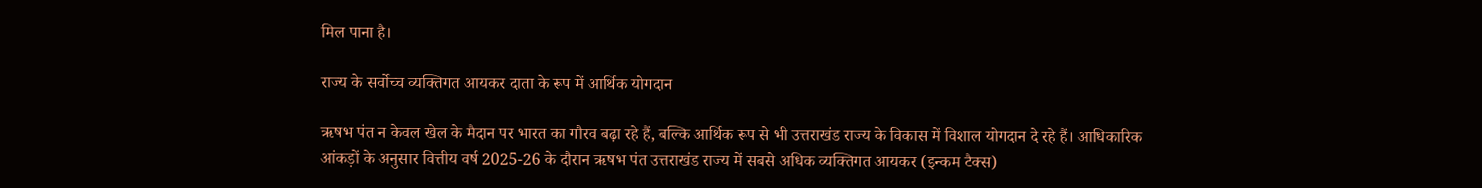मिल पाना है।

राज्य के सर्वोच्च व्यक्तिगत आयकर दाता के रूप में आर्थिक योगदान

ऋषभ पंत न केवल खेल के मैदान पर भारत का गौरव बढ़ा रहे हैं, बल्कि आर्थिक रूप से भी उत्तराखंड राज्य के विकास में विशाल योगदान दे रहे हैं। आधिकारिक आंकड़ों के अनुसार वित्तीय वर्ष 2025-26 के दौरान ऋषभ पंत उत्तराखंड राज्य में सबसे अधिक व्यक्तिगत आयकर (इन्कम टैक्स)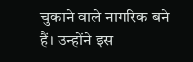चुकाने वाले नागरिक बने हैं। उन्होंने इस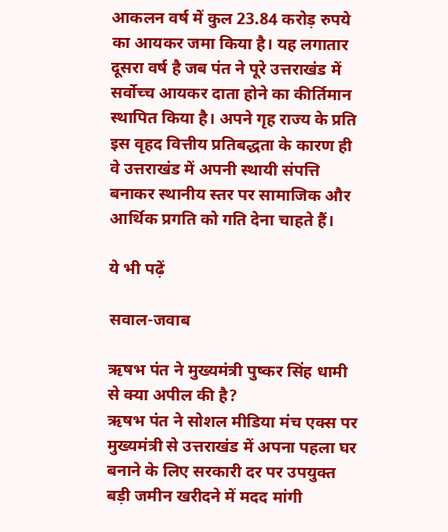आकलन वर्ष में कुल 23.84 करोड़ रुपये का आयकर जमा किया है। यह लगातार दूसरा वर्ष है जब पंत ने पूरे उत्तराखंड में सर्वोच्च आयकर दाता होने का कीर्तिमान स्थापित किया है। अपने गृह राज्य के प्रति इस वृहद वित्तीय प्रतिबद्धता के कारण ही वे उत्तराखंड में अपनी स्थायी संपत्ति बनाकर स्थानीय स्तर पर सामाजिक और आर्थिक प्रगति को गति देना चाहते हैं।

ये भी पढ़ें

सवाल-जवाब

ऋषभ पंत ने मुख्यमंत्री पुष्कर सिंह धामी से क्या अपील की है?
ऋषभ पंत ने सोशल मीडिया मंच एक्स पर मुख्यमंत्री से उत्तराखंड में अपना पहला घर बनाने के लिए सरकारी दर पर उपयुक्त बड़ी जमीन खरीदने में मदद मांगी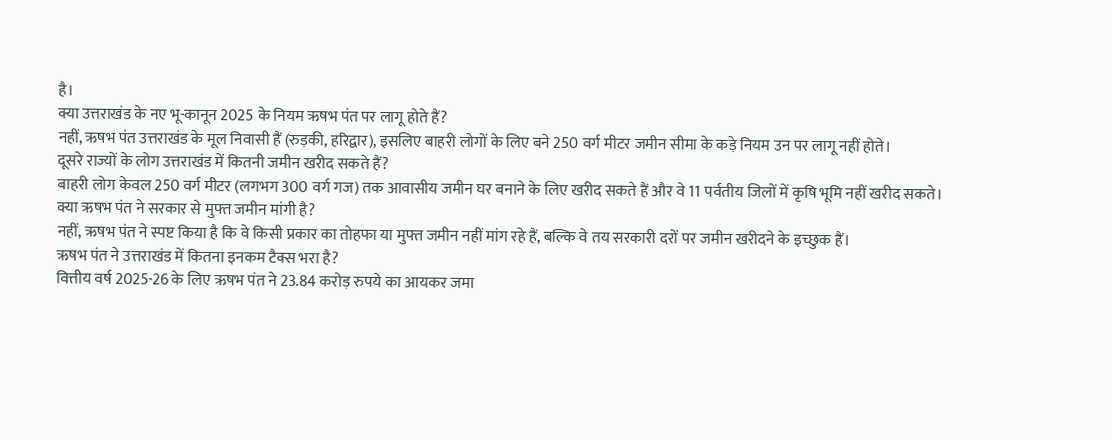है।
क्या उत्तराखंड के नए भू-कानून 2025 के नियम ऋषभ पंत पर लागू होते हैं?
नहीं, ऋषभ पंत उत्तराखंड के मूल निवासी हैं (रुड़की, हरिद्वार), इसलिए बाहरी लोगों के लिए बने 250 वर्ग मीटर जमीन सीमा के कड़े नियम उन पर लागू नहीं होते।
दूसरे राज्यों के लोग उत्तराखंड में कितनी जमीन खरीद सकते हैं?
बाहरी लोग केवल 250 वर्ग मीटर (लगभग 300 वर्ग गज) तक आवासीय जमीन घर बनाने के लिए खरीद सकते हैं और वे 11 पर्वतीय जिलों में कृषि भूमि नहीं खरीद सकते।
क्या ऋषभ पंत ने सरकार से मुफ्त जमीन मांगी है?
नहीं, ऋषभ पंत ने स्पष्ट किया है कि वे किसी प्रकार का तोहफा या मुफ्त जमीन नहीं मांग रहे हैं, बल्कि वे तय सरकारी दरों पर जमीन खरीदने के इच्छुक हैं।
ऋषभ पंत ने उत्तराखंड में कितना इनकम टैक्स भरा है?
वित्तीय वर्ष 2025-26 के लिए ऋषभ पंत ने 23.84 करोड़ रुपये का आयकर जमा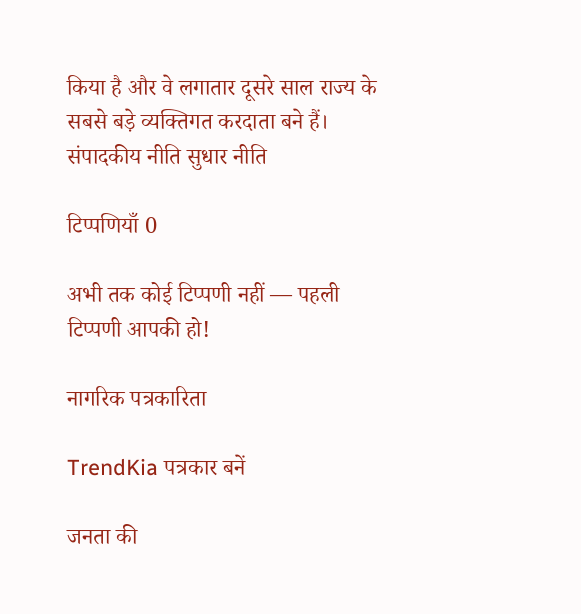किया है और वे लगातार दूसरे साल राज्य के सबसे बड़े व्यक्तिगत करदाता बने हैं।
संपादकीय नीति सुधार नीति

टिप्पणियाँ 0

अभी तक कोई टिप्पणी नहीं — पहली टिप्पणी आपकी हो!

नागरिक पत्रकारिता

TrendKia पत्रकार बनें

जनता की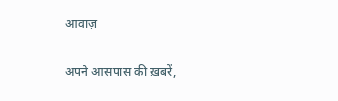आवाज़

अपने आसपास की ख़बरें,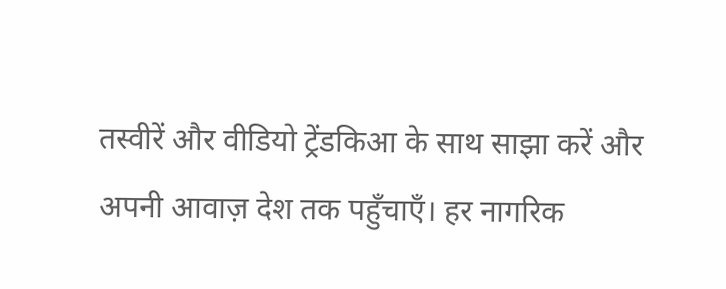तस्वीरें और वीडियो ट्रेंडकिआ के साथ साझा करें और अपनी आवाज़ देश तक पहुँचाएँ। हर नागरिक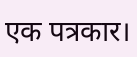एक पत्रकार।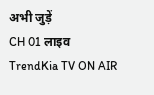अभी जुड़ें
CH 01 लाइव
TrendKia TV ON AIR